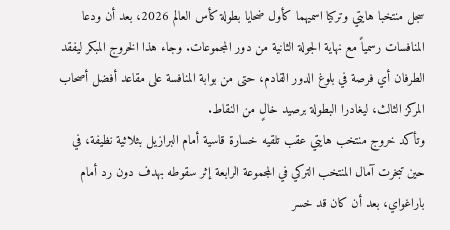سجل منتخبا هايتي وتركيا اسميهما كأول ضحايا بطولة كأس العالم 2026، بعد أن ودعا المنافسات رسمياً مع نهاية الجولة الثانية من دور المجموعات. وجاء هذا الخروج المبكر ليفقد الطرفان أي فرصة في بلوغ الدور القادم، حتى من بوابة المنافسة على مقاعد أفضل أصحاب المركز الثالث، ليغادرا البطولة برصيد خالٍ من النقاط.
وتأكد خروج منتخب هايتي عقب تلقيه خسارة قاسية أمام البرازيل بثلاثية نظيفة، في حين تبخرت آمال المنتخب التركي في المجموعة الرابعة إثر سقوطه بهدف دون رد أمام باراغواي، بعد أن كان قد خسر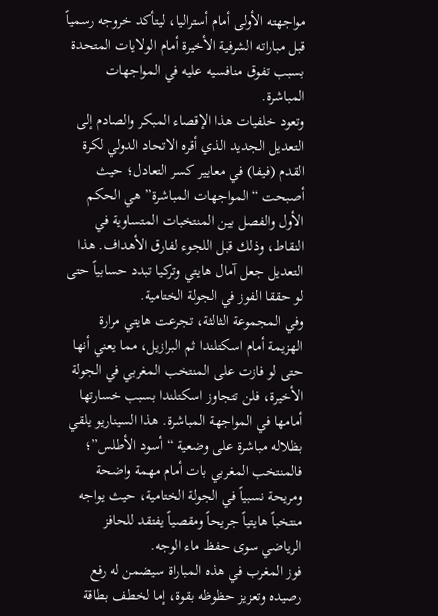مواجهته الأولى أمام أستراليا، ليتأكد خروجه رسمياً قبل مباراته الشرفية الأخيرة أمام الولايات المتحدة بسبب تفوق منافسيه عليه في المواجهات المباشرة.
وتعود خلفيات هذا الإقصاء المبكر والصادم إلى التعديل الجديد الذي أقره الاتحاد الدولي لكرة القدم (فيفا) في معايير كسر التعادل؛ حيث أصبحت “المواجهات المباشرة” هي الحكم الأول والفصل بين المنتخبات المتساوية في النقاط، وذلك قبل اللجوء لفارق الأهداف. هذا التعديل جعل آمال هايتي وتركيا تبدد حسابياً حتى لو حققا الفوز في الجولة الختامية.
وفي المجموعة الثالثة، تجرعت هايتي مرارة الهزيمة أمام اسكتلندا ثم البرازيل، مما يعني أنها حتى لو فازت على المنتخب المغربي في الجولة الأخيرة، فلن تتجاوز اسكتلندا بسبب خسارتها أمامها في المواجهة المباشرة. هذا السيناريو يلقي بظلاله مباشرة على وضعية “أسود الأطلس”؛ فالمنتخب المغربي بات أمام مهمة واضحة ومريحة نسبياً في الجولة الختامية، حيث يواجه منتخباً هايتياً جريحاً ومقصياً يفتقد للحافز الرياضي سوى حفظ ماء الوجه.
فوز المغرب في هذه المباراة سيضمن له رفع رصيده وتعزيز حظوظه بقوة، إما لخطف بطاقة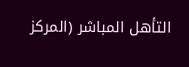التأهل المباشر (المركز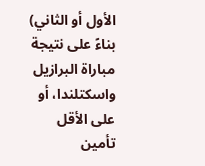الأول أو الثاني) بناءً على نتيجة مباراة البرازيل واسكتلندا، أو على الأقل تأمين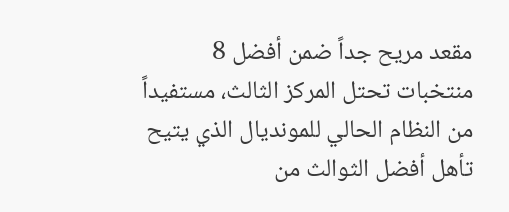مقعد مريح جداً ضمن أفضل 8 منتخبات تحتل المركز الثالث، مستفيداً من النظام الحالي للمونديال الذي يتيح تأهل أفضل الثوالث من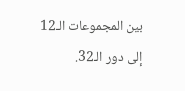بين المجموعات الـ12 إلى دور الـ32.